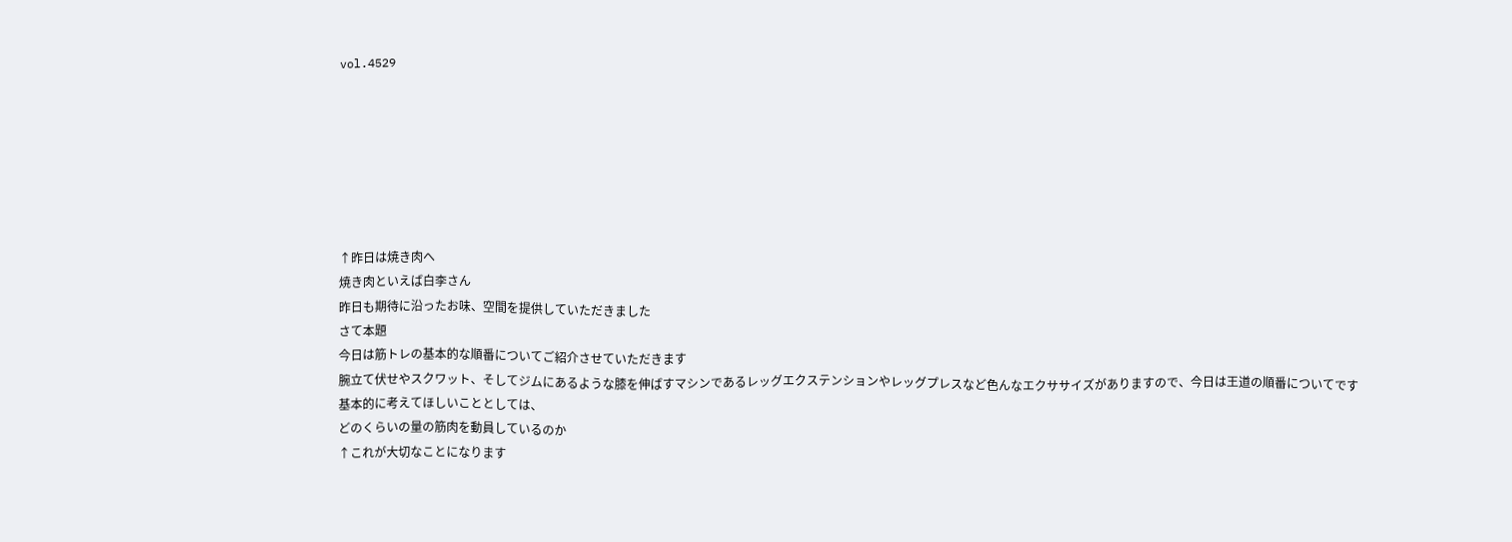vol.4529







↑昨日は焼き肉へ
焼き肉といえば白李さん
昨日も期待に沿ったお味、空間を提供していただきました
さて本題
今日は筋トレの基本的な順番についてご紹介させていただきます
腕立て伏せやスクワット、そしてジムにあるような膝を伸ばすマシンであるレッグエクステンションやレッグプレスなど色んなエクササイズがありますので、今日は王道の順番についてです
基本的に考えてほしいこととしては、
どのくらいの量の筋肉を動員しているのか
↑これが大切なことになります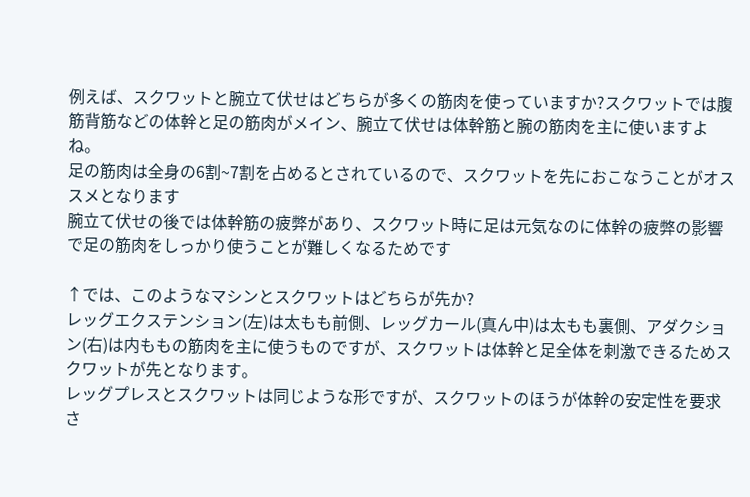例えば、スクワットと腕立て伏せはどちらが多くの筋肉を使っていますか?スクワットでは腹筋背筋などの体幹と足の筋肉がメイン、腕立て伏せは体幹筋と腕の筋肉を主に使いますよね。
足の筋肉は全身の6割~7割を占めるとされているので、スクワットを先におこなうことがオススメとなります
腕立て伏せの後では体幹筋の疲弊があり、スクワット時に足は元気なのに体幹の疲弊の影響で足の筋肉をしっかり使うことが難しくなるためです

↑では、このようなマシンとスクワットはどちらが先か?
レッグエクステンション(左)は太もも前側、レッグカール(真ん中)は太もも裏側、アダクション(右)は内ももの筋肉を主に使うものですが、スクワットは体幹と足全体を刺激できるためスクワットが先となります。
レッグプレスとスクワットは同じような形ですが、スクワットのほうが体幹の安定性を要求さ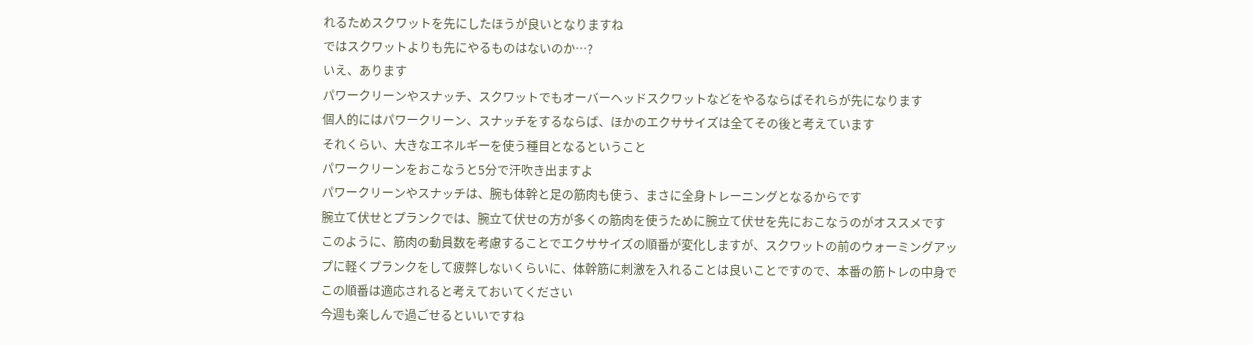れるためスクワットを先にしたほうが良いとなりますね
ではスクワットよりも先にやるものはないのか…?
いえ、あります
パワークリーンやスナッチ、スクワットでもオーバーヘッドスクワットなどをやるならばそれらが先になります
個人的にはパワークリーン、スナッチをするならば、ほかのエクササイズは全てその後と考えています
それくらい、大きなエネルギーを使う種目となるということ
パワークリーンをおこなうと5分で汗吹き出ますよ
パワークリーンやスナッチは、腕も体幹と足の筋肉も使う、まさに全身トレーニングとなるからです
腕立て伏せとプランクでは、腕立て伏せの方が多くの筋肉を使うために腕立て伏せを先におこなうのがオススメです
このように、筋肉の動員数を考慮することでエクササイズの順番が変化しますが、スクワットの前のウォーミングアップに軽くプランクをして疲弊しないくらいに、体幹筋に刺激を入れることは良いことですので、本番の筋トレの中身でこの順番は適応されると考えておいてください
今週も楽しんで過ごせるといいですね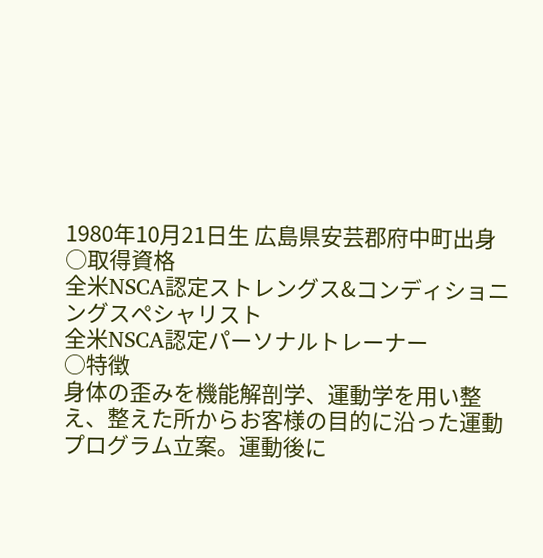1980年10月21日生 広島県安芸郡府中町出身
○取得資格
全米NSCA認定ストレングス&コンディショニングスペシャリスト
全米NSCA認定パーソナルトレーナー
○特徴
身体の歪みを機能解剖学、運動学を用い整え、整えた所からお客様の目的に沿った運動プログラム立案。運動後に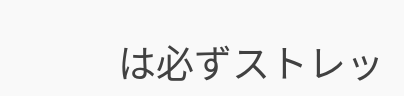は必ずストレッ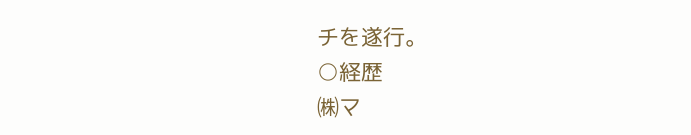チを遂行。
○経歴
㈱マ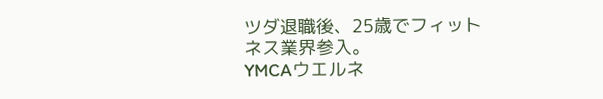ツダ退職後、25歳でフィットネス業界参入。
YMCAウエルネ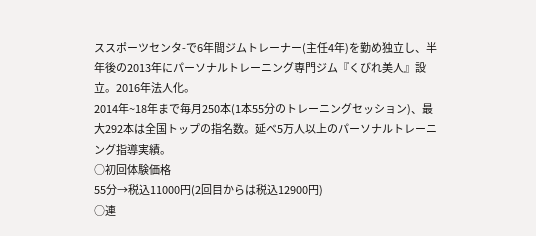ススポーツセンタ-で6年間ジムトレーナー(主任4年)を勤め独立し、半年後の2013年にパーソナルトレーニング専門ジム『くびれ美人』設立。2016年法人化。
2014年~18年まで毎月250本(1本55分のトレーニングセッション)、最大292本は全国トップの指名数。延べ5万人以上のパーソナルトレーニング指導実績。
○初回体験価格
55分→税込11000円(2回目からは税込12900円)
○連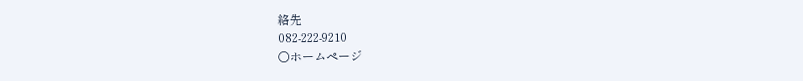絡先
082-222-9210
○ホームページ